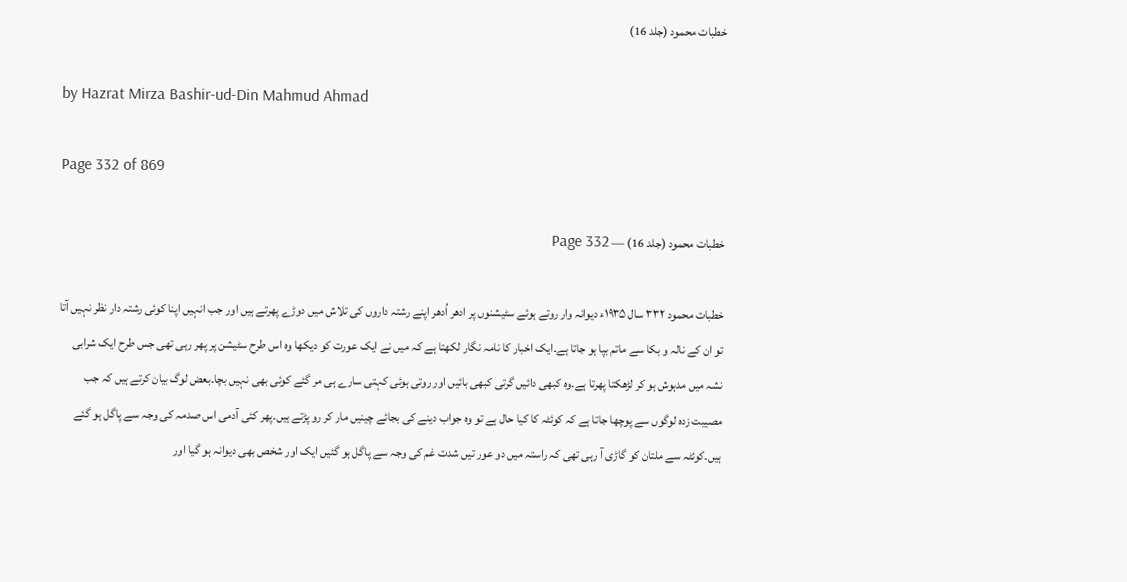خطبات محمود (جلد 16)

by Hazrat Mirza Bashir-ud-Din Mahmud Ahmad

Page 332 of 869

خطبات محمود (جلد 16) — Page 332

خطبات محمود ۳۳۲ سال ۱۹۳۵ء دیوانہ وار روتے ہوئے سٹیشنوں پر ادھر اُدھر اپنے رشتہ داروں کی تلاش میں دوڑے پھرتے ہیں اور جب انہیں اپنا کوئی رشتہ دار نظر نہیں آتا تو ان کے نالہ و بکا سے ماتم بپا ہو جاتا ہے۔ایک اخبار کا نامہ نگار لکھتا ہے کہ میں نے ایک عورت کو دیکھا وہ اس طرح سٹیشن پر پھر رہی تھی جس طرح ایک شرابی نشہ میں مدہوش ہو کر لڑھکتا پھرتا ہے۔وہ کبھی دائیں گرتی کبھی بائیں اور روتی ہوئی کہتی سارے ہی مر گئے کوئی بھی نہیں بچا۔بعض لوگ بیان کرتے ہیں کہ جب مصیبت زدہ لوگوں سے پوچھا جاتا ہے کہ کوئٹہ کا کیا حال ہے تو وہ جواب دینے کی بجائے چینیں مار کر رو پڑتے ہیں۔پھر کئی آدمی اس صدمہ کی وجہ سے پاگل ہو گئے ہیں۔کوئٹہ سے ملتان کو گاڑی آ رہی تھی کہ راستہ میں دو عور تیں شدت غم کی وجہ سے پاگل ہو گئیں ایک اور شخص بھی دیوانہ ہو گیا اور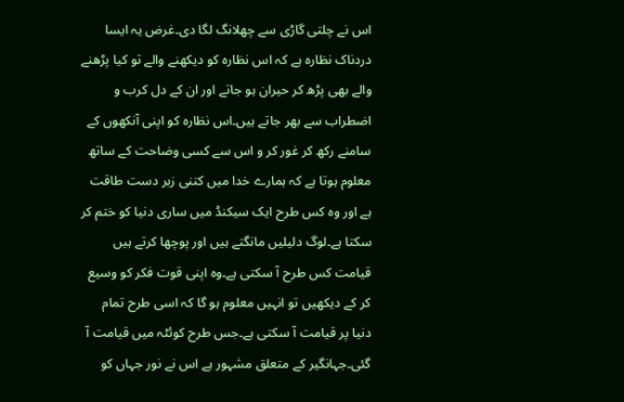اس نے چلتی گاڑی سے چھلانگ لگا دی۔غرض یہ ایسا دردناک نظارہ ہے کہ اس نظارہ کو دیکھنے والے تو کیا پڑھنے والے بھی پڑھ کر حیران ہو جاتے اور ان کے دل کرب و اضطراب سے بھر جاتے ہیں۔اس نظارہ کو اپنی آنکھوں کے سامنے رکھ کر غور کر و اس سے کسی وضاحت کے ساتھ معلوم ہوتا ہے کہ ہمارے خدا میں کتنی زبر دست طاقت ہے اور وہ کس طرح ایک سیکنڈ میں ساری دنیا کو ختم کر سکتا ہے۔لوگ دلیلیں مانگتے ہیں اور پوچھا کرتے ہیں قیامت کس طرح آ سکتی ہے۔وہ اپنی قوت فکر کو وسیع کر کے دیکھیں تو انہیں معلوم ہو گا کہ اسی طرح تمام دنیا پر قیامت آ سکتی ہے۔جس طرح کوئٹہ میں قیامت آ گئی۔جہانگیر کے متعلق مشہور ہے اس نے نور جہاں کو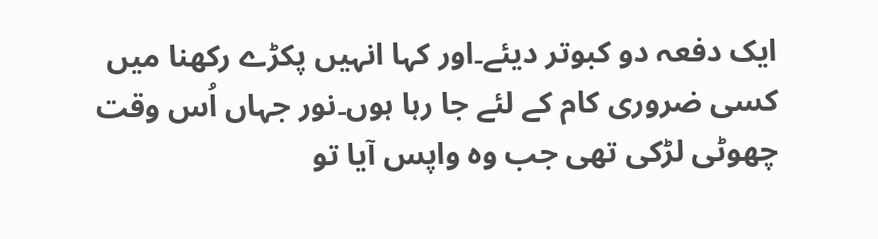ایک دفعہ دو کبوتر دیئے۔اور کہا انہیں پکڑے رکھنا میں کسی ضروری کام کے لئے جا رہا ہوں۔نور جہاں اُس وقت چھوٹی لڑکی تھی جب وہ واپس آیا تو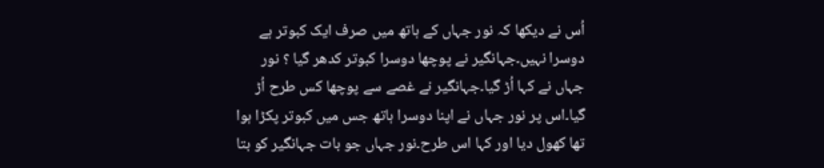اُس نے دیکھا کہ نور جہاں کے ہاتھ میں صرف ایک کبوتر ہے دوسرا نہیں۔جہانگیر نے پوچھا دوسرا کبوتر کدھر گیا ؟ نور جہاں نے کہا اُڑ گیا۔جہانگیر نے غصے سے پوچھا کس طرح اُڑ گیا۔اس پر نور جہاں نے اپنا دوسرا ہاتھ جس میں کبوتر پکڑا ہوا تھا کھول دیا اور کہا اس طرح۔نور جہاں جو بات جہانگیر کو بتا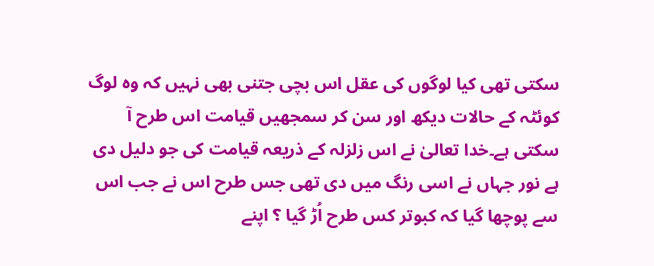سکتی تھی کیا لوگوں کی عقل اس بچی جتنی بھی نہیں کہ وہ لوگ کوئٹہ کے حالات دیکھ اور سن کر سمجھیں قیامت اس طرح آ سکتی ہے۔خدا تعالیٰ نے اس زلزلہ کے ذریعہ قیامت کی جو دلیل دی ہے نور جہاں نے اسی رنگ میں دی تھی جس طرح اس نے جب اس سے پوچھا گیا کہ کبوتر کس طرح اُڑ گیا ؟ اپنے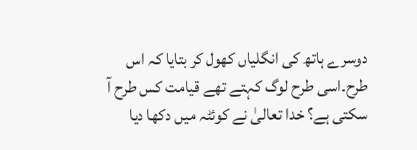دوسرے ہاتھ کی انگلیاں کھول کر بتایا کہ اس طرح۔اسی طرح لوگ کہتے تھے قیامت کس طرح آ سکتی ہے؟ خدا تعالیٰ نے کوئٹہ میں دکھا دیا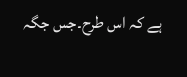ہے کہ اس طرح۔جس جگہ